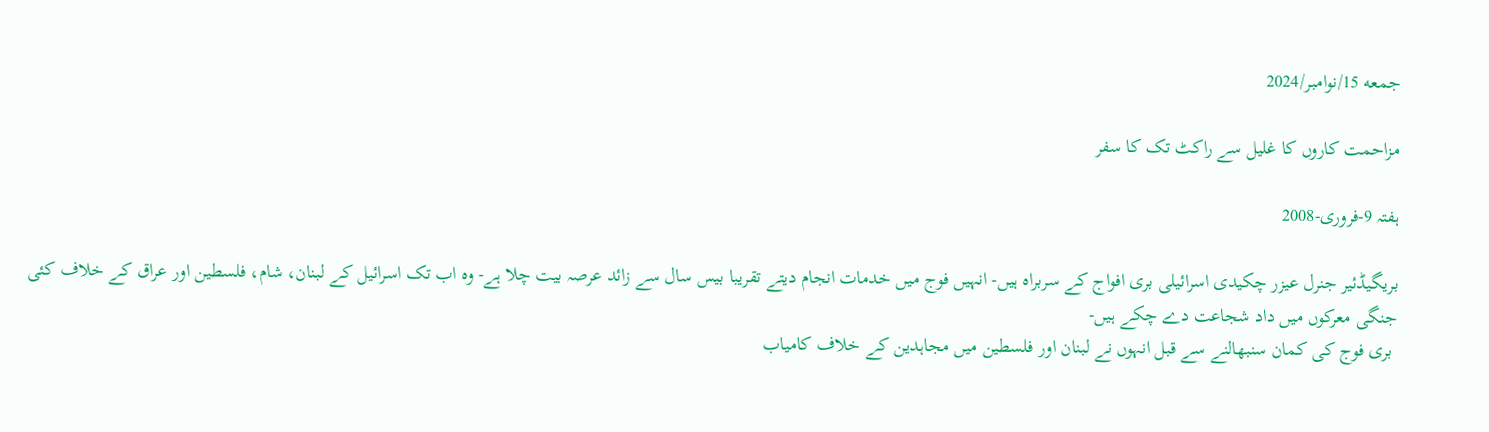جمعه 15/نوامبر/2024

مزاحمت کاروں کا غلیل سے راکٹ تک کا سفر

ہفتہ 9-فروری-2008

بریگیڈئیر جنرل عیزر چکیدی اسرائیلی بری افواج کے سربراہ ہیں- انہیں فوج میں خدمات انجام دیتے تقریبا بیس سال سے زائد عرصہ بیت چلا ہے- وہ اب تک اسرائیل کے لبنان، شام، فلسطین اور عراق کے خلاف کئی جنگی معرکوں میں داد شجاعت دے چکے ہیں-
 بری فوج کی کمان سنبھالنے سے قبل انہوں نے لبنان اور فلسطین میں مجاہدین کے خلاف کامیاب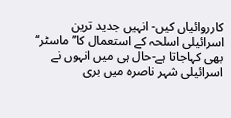کارروائیاں کیں- انہیں جدید ترین اسرائیلی اسلحہ کے استعمال کا’’ ماسٹر‘‘ بھی کہاجاتا ہے-حال ہی میں انہوں نے اسرائیلی شہر ناصرہ میں بری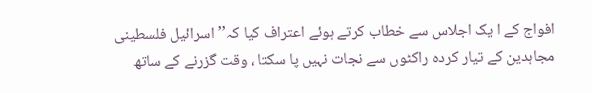افواج کے ا یک اجلاس سے خطاب کرتے ہوئے اعتراف کیا کہ’’ اسرائیل فلسطینی مجاہدین کے تیار کردہ راکٹوں سے نجات نہیں پا سکتا ، وقت گزرنے کے ساتھ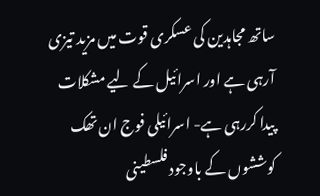ساتھ مجاہدین کی عسکری قوت میں مزید تیزی آرہی ہے اور اسرائیل کے لیے مشکلات پیدا کررہی ہے- اسرائیلی فوج ان تھک کوششوں کے باوجود فلسطینی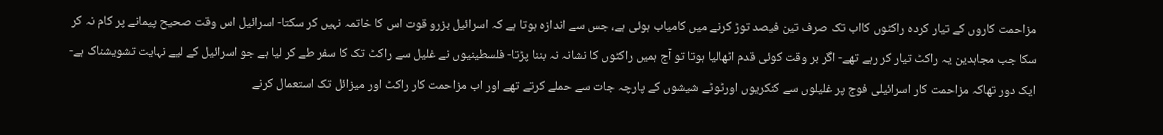مزاحمت کاروں کے تیار کردہ راکٹوں کااب تک صرف تین فیصد توڑ کرنے میں کامیاب ہوئی ہے، جس سے اندازہ ہوتا ہے کہ اسرائیل بزرو قوت اس کا خاتمہ نہیں کر سکتا- اسرائیل اس وقت صحیح پیمانے پر کام نہ کر سکا جب مجاہدین یہ راکٹ تیار کر رہے تھے- اگر بر وقت کوئی قدم اٹھالیا ہوتا تو آج ہمیں راکٹوں کا نشانہ نہ بننا پڑتا- فلسطینیوں نے غلیل سے راکٹ تک کا سفر طے کر لیا ہے جو اسرائیل کے لیے نہایت تشویشناک ہے- ایک دور تھاکہ مزاحمت کار اسرائیلی فوج پر غلیلوں سے کنکریوں اورٹوٹے شیشوں کے پارچہ جات سے حملے کرتے تھے اور اب مزاحمت کار راکٹ اور میزائل تک استعمال کرنے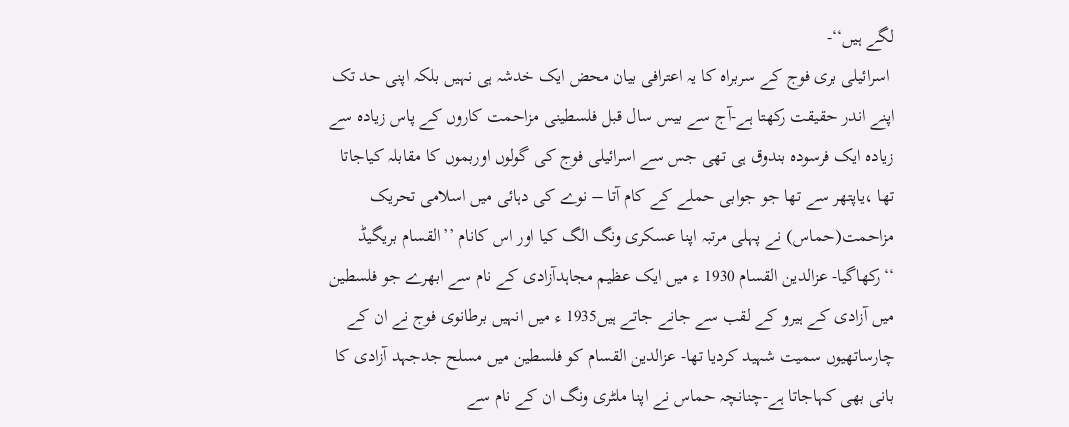لگے ہیں‘‘-
 اسرائیلی بری فوج کے سربراہ کا یہ اعترافی بیان محض ایک خدشہ ہی نہیں بلکہ اپنی حد تک اپنے اندر حقیقت رکھتا ہے-آج سے بیس سال قبل فلسطینی مزاحمت کاروں کے پاس زیادہ سے زیادہ ایک فرسودہ بندوق ہی تھی جس سے اسرائیلی فوج کی گولوں اوربموں کا مقابلہ کیاجاتا تھا ،یاپتھر سے تھا جو جوابی حملے کے کام آتا – نوے کی دہائی میں اسلامی تحریک مزاحمت(حماس) نے پہلی مرتبہ اپنا عسکری ونگ الگ کیا اور اس کانام ’’القسام بریگیڈ ‘‘رکھاگیا- عزالدین القسام 1930 ء میں ایک عظیم مجاہدآزادی کے نام سے ابھرے جو فلسطین میں آزادی کے ہیرو کے لقب سے جانے جاتے ہیں1935 ء میں انہیں برطانوی فوج نے ان کے چارساتھیوں سمیت شہید کردیا تھا- عزالدین القسام کو فلسطین میں مسلح جدجہد آزادی کا بانی بھی کہاجاتا ہے-چنانچہ حماس نے اپنا ملٹری ونگ ان کے نام سے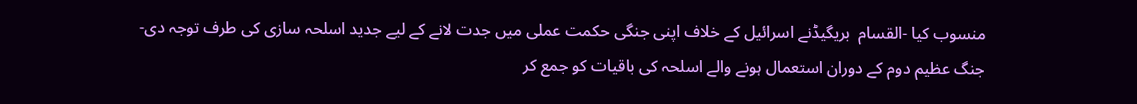منسوب کیا -القسام  بریگیڈنے اسرائیل کے خلاف اپنی جنگی حکمت عملی میں جدت لانے کے لیے جدید اسلحہ سازی کی طرف توجہ دی-
جنگ عظیم دوم کے دوران استعمال ہونے والے اسلحہ کی باقیات کو جمع کر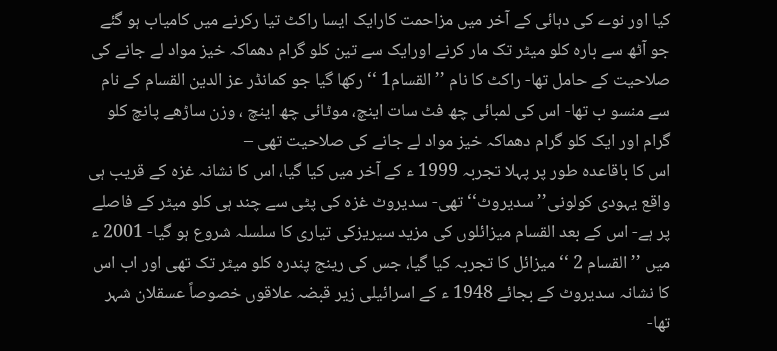کیا اور نوے کی دہائی کے آخر میں مزاحمت کارایک ایسا راکٹ تیا رکرنے میں کامیاب ہو گئے جو آٹھ سے بارہ کلو میٹر تک مار کرنے اورایک سے تین کلو گرام دھماکہ خیز مواد لے جانے کی صلاحیت کے حامل تھا- راکٹ کا نام ’’القسام1 ‘‘ رکھا گیا جو کمانڈر عز الدین القسام کے نام سے منسو ب تھا- اس کی لمبائی چھ فٹ سات اینچ، موٹائی چھ اینچ ، وزن ساڑھے پانچ کلو گرام اور ایک کلو گرام دھماکہ خیز مواد لے جانے کی صلاحیت تھی –
اس کا باقاعدہ طور پر پہلا تجربہ 1999 ء کے آخر میں کیا گیا، اس کا نشانہ غزہ کے قریب ہی واقع یہودی کولونی’’سدیروٹ‘‘ تھی- سدیروٹ غزہ کی پٹی سے چند ہی کلو میٹر کے فاصلے پر ہے- اس کے بعد القسام میزائلوں کی مزید سیریزکی تیاری کا سلسلہ شروع ہو گیا- 2001 ء میں ’’القسام 2 ‘‘ میزائل کا تجربہ کیا گیا، جس کی رینج پندرہ کلو میٹر تک تھی اور اب اس کا نشانہ سدیروٹ کے بجائے 1948 ء کے اسرائیلی زیر قبضہ علاقوں خصوصاً عسقلان شہر تھا-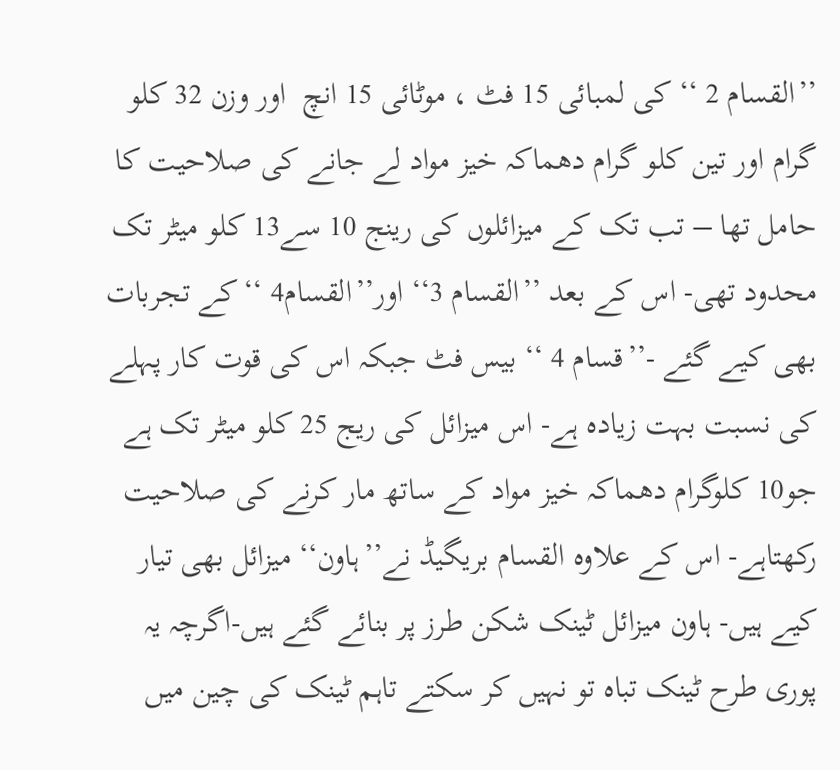’’القسام 2 ‘‘ کی لمبائی 15 فٹ ، موٹائی 15 انچ  اور وزن 32 کلو گرام اور تین کلو گرام دھماکہ خیز مواد لے جانے کی صلاحیت کا حامل تھا – تب تک کے میزائلوں کی رینج 10 سے13 کلو میٹر تک محدود تھی- اس کے بعد ’’القسام 3‘‘ اور’’القسام4 ‘‘کے تجربات بھی کیے گئے -’’قسام 4 ‘‘ بیس فٹ جبکہ اس کی قوت کار پہلے کی نسبت بہت زیادہ ہے- اس میزائل کی ریج 25 کلو میٹر تک ہے جو10 کلوگرام دھماکہ خیز مواد کے ساتھ مار کرنے کی صلاحیت رکھتاہے- اس کے علاوہ القسام بریگیڈ نے’’ہاون‘‘ میزائل بھی تیار کیے ہیں- ہاون میزائل ٹینک شکن طرز پر بنائے گئے ہیں-اگرچہ یہ پوری طرح ٹینک تباہ تو نہیں کر سکتے تاہم ٹینک کی چین میں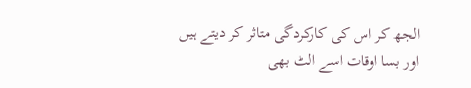الجھ کر اس کی کارکردگی متاثر کر دیتے ہیں اور بسا اوقات اسے الٹ بھی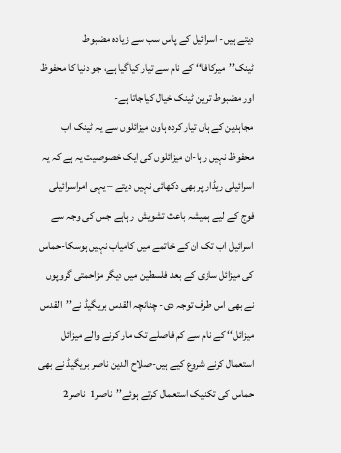دیتے ہیں- اسرائیل کے پاس سب سے زیادہ مضبوط ٹینک’’میرکافا‘‘ کے نام سے تیار کیاگیا ہے، جو دنیا کا محفوظ اور مضبوط ترین ٹینک خیال کیاجاتا ہے-
مجاہدین کے ہاں تیار کردہ ہاون میزائلوں سے یہ ٹینک اب محفوظ نہیں رہا-ان میزائلوں کی ایک خصوصیت یہ ہے کہ یہ اسرائیلی ریڈار پر بھی دکھائی نہیں دیتے – یہی امراسرائیلی فوج کے لیے ہمیشہ باعث تشویش  رہاہے جس کی وجہ سے اسرائیل اب تک ان کے خاتمے میں کامیاب نہیں ہوسکا-حماس کی میزائل سازی کے بعد فلسطین میں دیگر مزاحمتی گروپوں نے بھی اس طرف توجہ دی- چنانچہ القدس بریگیڈ نے’’القدس میزائل‘‘ کے نام سے کم فاصلے تک مار کرنے والے میزائل استعمال کرنے شروع کیے ہیں-صلاح الدین ناصر بریگیڈ نے بھی حماس کی تکنیک استعمال کرتے ہوئے’’ناصر1  ناصر2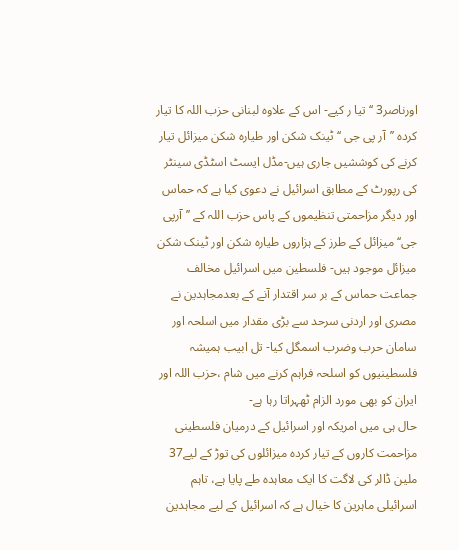اورناصر3 ‘‘ تیا ر کیے- اس کے علاوہ لبنانی حزب اللہ کا تیار کردہ ’’آر پی جی ‘‘ ٹینک شکن اور طیارہ شکن میزائل تیار کرنے کی کوششیں جاری ہیں-مڈل ایسٹ اسٹڈی سینٹر کی رپورٹ کے مطابق اسرائیل نے دعوی کیا ہے کہ حماس اور دیگر مزاحمتی تنظیموں کے پاس حزب اللہ کے ’’آرپی جی‘‘ میزائل کے طرز کے ہزاروں طیارہ شکن اور ٹینک شکن میزائل موجود ہیں- فلسطین میں اسرائیل مخالف جماعت حماس کے بر سر اقتدار آنے کے بعدمجاہدین نے مصری اور اردنی سرحد سے بڑی مقدار میں اسلحہ اور سامان حرب وضرب اسمگل کیا- تل ابیب ہمیشہ فلسطینیوں کو اسلحہ فراہم کرنے میں شام ،حزب اللہ اور ایران کو بھی مورد الزام ٹھہراتا رہا ہے-
حال ہی میں امریکہ اور اسرائیل کے درمیان فلسطینی مزاحمت کاروں کے تیار کردہ میزائلوں کی توڑ کے لیے37 ملین ڈالر کی لاگت کا ایک معاہدہ طے پایا ہے، تاہم اسرائیلی ماہرین کا خیال ہے کہ اسرائیل کے لیے مجاہدین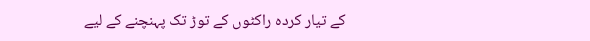کے تیار کردہ راکٹوں کے توڑ تک پہنچنے کے لیے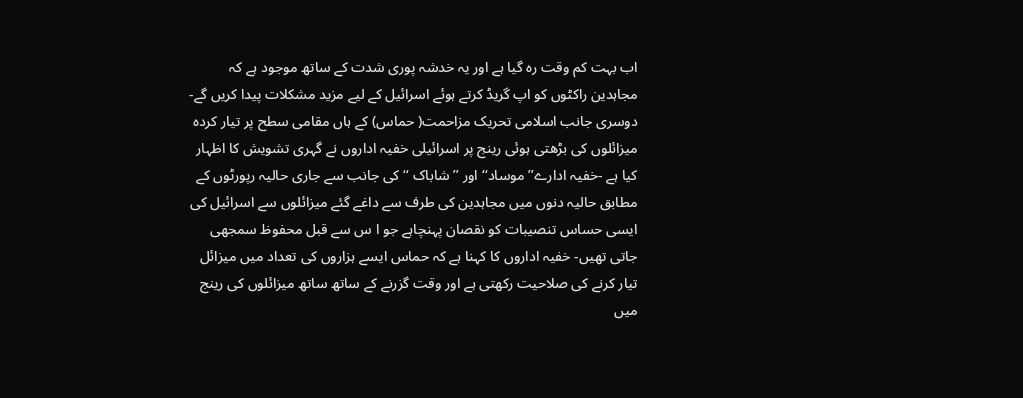اب بہت کم وقت رہ گیا ہے اور یہ خدشہ پوری شدت کے ساتھ موجود ہے کہ مجاہدین راکٹوں کو اپ گریڈ کرتے ہوئے اسرائیل کے لیے مزید مشکلات پیدا کریں گے-دوسری جانب اسلامی تحریک مزاحمت( حماس) کے ہاں مقامی سطح پر تیار کردہ میزائلوں کی بڑھتی ہوئی رینج پر اسرائیلی خفیہ اداروں نے گہری تشویش کا اظہار کیا ہے -خفیہ ادارے’’ موساد‘‘ اور ’’ شاباک ‘‘کی جانب سے جاری حالیہ رپورٹوں کے مطابق حالیہ دنوں میں مجاہدین کی طرف سے داغے گئے میزائلوں سے اسرائیل کی ایسی حساس تنصیبات کو نقصان پہنچاہے جو ا س سے قبل محفوظ سمجھی جاتی تھیں- خفیہ اداروں کا کہنا ہے کہ حماس ایسے ہزاروں کی تعداد میں میزائل تیار کرنے کی صلاحیت رکھتی ہے اور وقت گزرنے کے ساتھ ساتھ میزائلوں کی رینج میں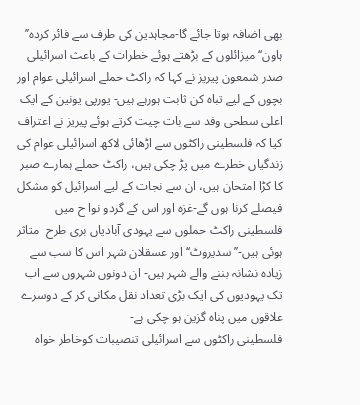بھی اضافہ ہوتا جائے گا-مجاہدین کی طرف سے فائر کردہ’’ ہاون‘‘ میزائلوں کے بڑھتے ہوئے خطرات کے باعث اسرائیلی صدر شمعون پیریز نے کہا کہ راکٹ حملے اسرائیلی عوام اور بچوں کے لیے تباہ کن ثابت ہورہے ہیں- یورپی یونین کے ایک اعلی سطحی وفد سے بات چیت کرتے ہوئے پیریز نے اعتراف کیا کہ فلسطینی راکٹوں سے اڑھائی لاکھ اسرائیلی عوام کی زندگیاں خطرے میں پڑ چکی ہیں، راکٹ حملے ہمارے صبر کا کڑا امتحان ہیں، ان سے نجات کے لیے اسرائیل کو مشکل فیصلے کرنا ہوں گے-غزہ اور اس کے گردو نوا ح میں فلسطینی راکٹ حملوں سے یہودی آبادیاں بری طرح  متاثر ہوئی ہیں-’’سدیروٹ‘‘ اور عسقلان شہر اس کا سب سے زیادہ نشانہ بننے والے شہر ہیں- ان دونوں شہروں سے اب تک یہودیوں کی ایک بڑی تعداد نقل مکانی کر کے دوسرے علاقوں میں پناہ گزین ہو چکی ہے-
فلسطینی راکٹوں سے اسرائیلی تنصیبات کوخاطر خواہ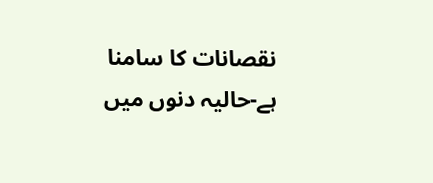نقصانات کا سامنا ہے-حالیہ دنوں میں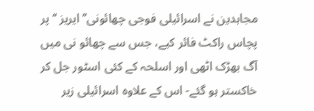مجاہدین نے اسرائیلی فوجی چھائونی’’ایریز ‘‘ پر  پچاس راکٹ فائر کیے، جس سے چھائو نی میں آگ بھڑک اٹھی اور اسلحہ کے کئی اسٹور جل کر خاکستر ہو گئے- اس کے علاوہ اسرائیلی زیر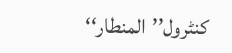کنٹرول’’المنطار‘‘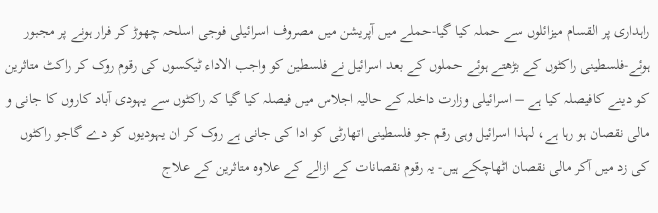راہداری پر القسام میزائلوں سے حملہ کیا گیا-حملے میں آپریشن میں مصروف اسرائیلی فوجی اسلحہ چھوڑ کر فرار ہونے پر مجبور ہوئے-فلسطینی راکٹوں کے بڑھتے ہوئے حملوں کے بعد اسرائیل نے فلسطین کو واجب الاداء ٹیکسوں کی رقوم روک کر راکٹ متاثرین کو دینے کافیصلہ کیا ہے – اسرائیلی وزارت داخلہ کے حالیہ اجلاس میں فیصلہ کیا گیا کہ راکٹوں سے یہودی آباد کاروں کا جانی و مالی نقصان ہو رہا ہے، لہذا اسرائیل وہی رقم جو فلسطینی اتھارٹی کو ادا کی جانی ہے روک کر ان یہودیوں کو دے گاجو راکٹوں کی زد میں آکر مالی نقصان اٹھاچکے ہیں- یہ رقوم نقصانات کے ازالے کے علاوہ متاثرین کے علاج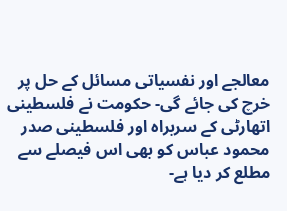معالجے اور نفسیاتی مسائل کے حل پر خرچ کی جائے گی- حکومت نے فلسطینی اتھارٹی کے سربراہ اور فلسطینی صدر محمود عباس کو بھی اس فیصلے سے مطلع کر دیا ہے-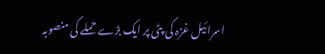اسرائیل غزہ کی پٹی پر ایک بڑے حملے کی منصوبہ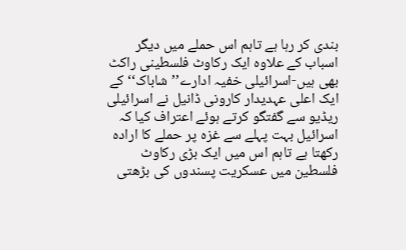بندی کر رہا ہے تاہم اس حملے میں دیگر اسباب کے علاوہ ایک رکاوٹ فلسطینی راکٹ بھی ہیں-اسرائیلی خفیہ ادارے’’شاباک‘‘ کے ایک اعلی عہدیدار کارونی ڈانیل نے اسرائیلی ریڈیو سے گفتگو کرتے ہوئے اعتراف کیا کہ اسرائیل بہت پہلے سے غزہ پر حملے کا ارادہ رکھتا ہے تاہم اس میں ایک بڑی رکاوٹ فلسطین میں عسکریت پسندوں کی بڑھتی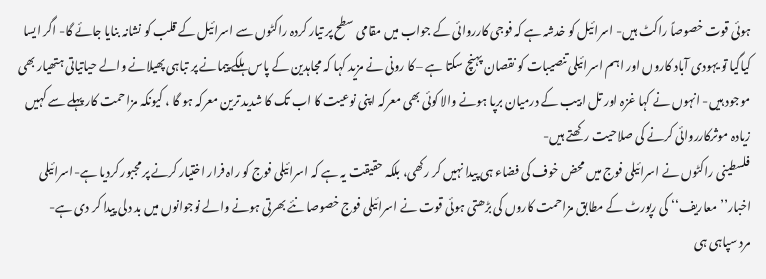ہوئی قوت خصوصاً راکٹ ہیں- اسرائیل کو خدشہ ہے کہ فوجی کارروائی کے جواب میں مقامی سطح پر تیار کردہ راکٹوں سے اسرائیل کے قلب کو نشانہ بنایا جائے گا- اگر ایسا کیاگیا تو یہودی آباد کاروں اور اہم اسرائیلی تنصیبات کو نقصان پہنچ سکتا ہے – کا رونی نے مزید کہا کہ مجاہدین کے پاس ہلکے پیمانے پر تباہی پھیلانے والے حیاتیاتی ہتھیار بھی موجود ہیں- انہوں نے کہا غزہ اور تل ابیب کے درمیان برپا ہونے والا کوئی بھی معرکہ اپنی نوعیت کا اب تک کا شدید ترین معرکہ ہو گا ، کیونکہ مزاحمت کار پہلے سے کہیں زیادہ موثرکارروائی کرنے کی صلاحیت رکھتے ہیں-
فلسطینی راکٹوں نے اسرائیلی فوج میں محض خوف کی فضاء ہی پیدا نہیں کر رکھی، بلکہ حقیقت یہ ہے کہ اسرائیلی فوج کو راہ فرار اختیار کرنے پر مجبور کردیا ہے-اسرائیلی اخبار’’معاریف‘‘ کی رپورٹ کے مطابق مزاحمت کاروں کی بڑھتی ہوئی قوت نے اسرائیلی فوج خصوصا نئے بھرتی ہونے والے نوجوانوں میں بد دلی پیدا کر دی ہے-
مرد سپاہی ہی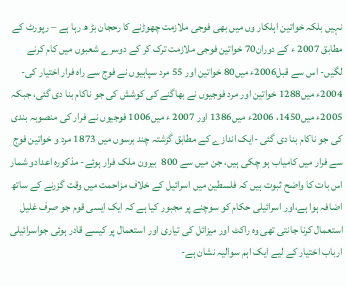نہیں بلکہ خواتین اہلکار وں میں بھی فوجی ملازمت چھوڑنے کا رحجان بڑ ھ رہا ہے – رپورٹ کے مطابق 2007 ء کے دوران70 خواتین فوجی ملازمت ترک کر کے دوسرے شعبوں میں کام کرنے لگیں- اس سے قبل2006ء میں80 خواتین اور 55 مرد سپاہیوں نے فوج سے راہ فرار اختیار کی- 2004ء میں1288 خواتین اور مرد فوجیوں نے بھاگنے کی کوشش کی جو ناکام بنا دی گئی، جبکہ 2005ء میں1450، 2006ء میں1386 اور 2007 ء میں1006 فوجیوں نے فرار کی منصوبہ بندی کی جو ناکام بنا دی گئی -ایک اندازے کے مطابق گزشتہ چند برسوں میں 1873 مرد و خواتین فوج سے فرار میں کامیاب ہو چکی ہیں، جن میں سے 800  بیرون ملک فرار ہوئے- مذکورہ اعدادو شمار اس بات کا واضح ثبوت ہیں کہ فلسطین میں اسرائیل کے خلاف مزاحمت میں وقت گزرنے کے ساتھ اضافہ ہوا ہے،اور اسرائیلی حکام کو سوچنے پر مجبور کیا ہے کہ ایک ایسی قوم جو صرف غلیل استعمال کرنا جانتی تھی وہ راکٹ اور میزائل کی تیاری اور استعمال پر کیسے قادر ہوئی جواسرائیلی ارباب اختیار کے لیے ایک اہم سوالیہ نشان ہے-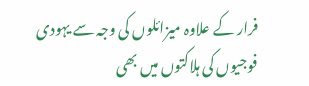فرار کے علاوہ میزائلوں کی وجہ سے یہودی فوجیوں کی ہلاکتوں میں بھی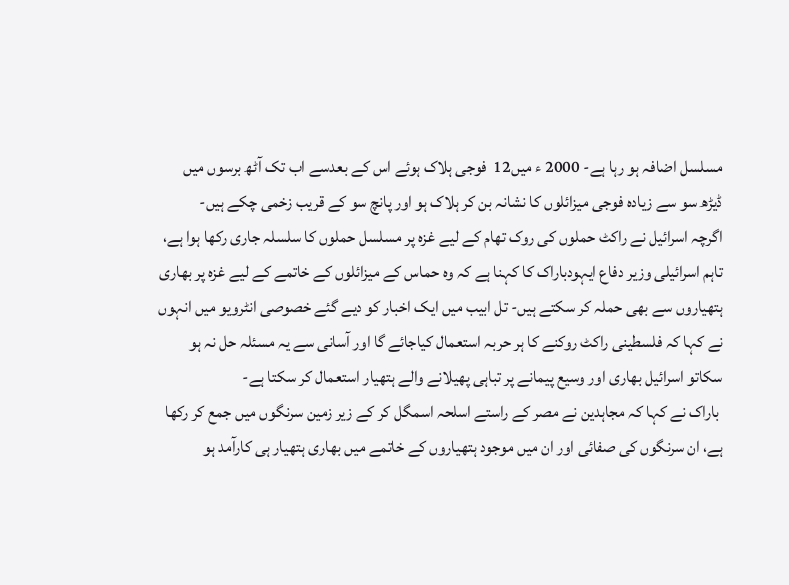مسلسل اضافہ ہو رہا ہے- 2000 ء میں12  فوجی ہلاک ہوئے اس کے بعدسے اب تک آٹھ برسوں میں ڈیڑھ سو سے زیادہ فوجی میزائلوں کا نشانہ بن کر ہلاک ہو اور پانچ سو کے قریب زخمی چکے ہیں-
اگرچہ اسرائیل نے راکٹ حملوں کی روک تھام کے لیے غزہ پر مسلسل حملوں کا سلسلہ جاری رکھا ہوا ہے، تاہم اسرائیلی وزیر دفاع ایہودباراک کا کہنا ہے کہ وہ حماس کے میزائلوں کے خاتمے کے لیے غزہ پر بھاری ہتھیاروں سے بھی حملہ کر سکتے ہیں- تل ابیب میں ایک اخبار کو دیے گئے خصوصی انٹرویو میں انہوں نے کہا کہ فلسطینی راکٹ روکنے کا ہر حربہ استعمال کیاجائے گا اور آسانی سے یہ مسئلہ حل نہ ہو سکاتو اسرائیل بھاری اور وسیع پیمانے پر تباہی پھیلانے والے ہتھیار استعمال کر سکتا ہے-
 باراک نے کہا کہ مجاہدین نے مصر کے راستے اسلحہ اسمگل کر کے زیر زمین سرنگوں میں جمع کر رکھا ہے، ان سرنگوں کی صفائی اور ان میں موجود ہتھیاروں کے خاتمے میں بھاری ہتھیار ہی کارآمد ہو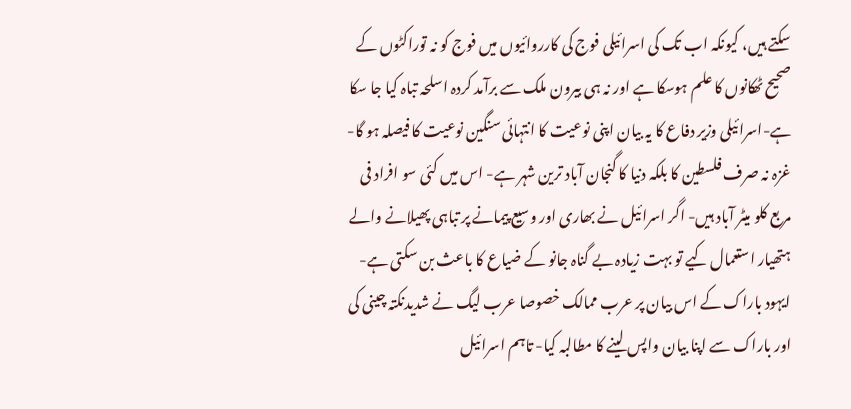سکتے ہیں، کیونکہ اب تک کی اسرائیلی فوج کی کارروائیوں میں فوج کو نہ توراکٹوں کے صحیح ٹھکانوں کا علم ہوسکا ہے اور نہ ہی بیرون ملک سے برآمد کردہ اسلحہ تباہ کیا جا سکا ہے-اسرائیلی وزیر دفاع کا یہ بیان اپنی نوعیت کا انتہائی سنگین نوعیت کا فیصلہ ہو گا- غزہ نہ صرف فلسطین کا بلکہ دنیا کا گنجان آباد ترین شہر ہے- اس میں کئی سو افراد فی مربع کلو میٹر آباد ہیں- اگر اسرائیل نے بھاری اور وسیع پیمانے پر تباہی پھیلانے والے ہتھیار استعمال کیے تو بہت زیادہ بے گناہ جانو کے ضیاع کا باعث بن سکتی ہے- ایہود باراک کے اس بیان پر عرب ممالک خصوصا عرب لیگ نے شدیدنکتہ چینی کی اور باراک سے اپنا بیان واپس لینے کا مطالبہ کیا- تاہم اسرائیل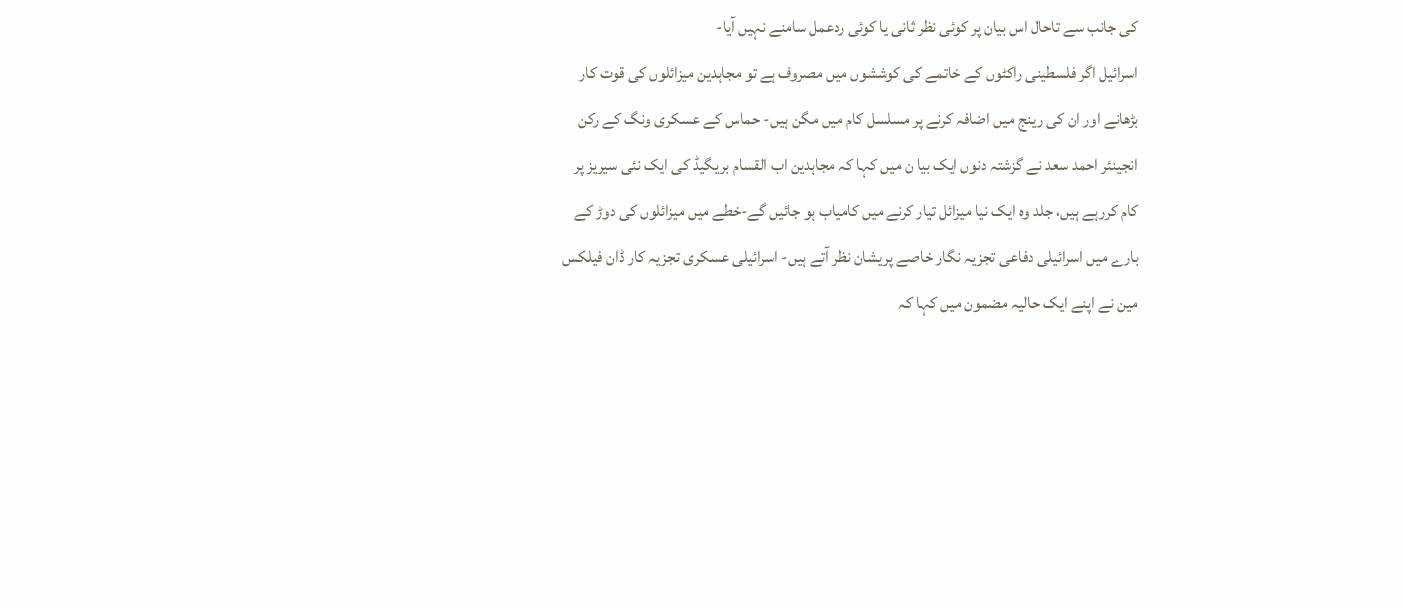کی جانب سے تاحال اس بیان پر کوئی نظر ثانی یا کوئی ردعمل سامنے نہیں آیا-
اسرائیل اگر فلسطینی راکٹوں کے خاتمے کی کوششوں میں مصروف ہے تو مجاہدین میزائلوں کی قوت کار بڑھانے اور ان کی رینج میں اضافہ کرنے پر مسلسل کام میں مگن ہیں- حماس کے عسکری ونگ کے رکن انجینئر احمد سعد نے گزشتہ دنوں ایک بیا ن میں کہا کہ مجاہدین اب القسام بریگیڈ کی ایک نئی سیریز پر کام کررہے ہیں، جلد وہ ایک نیا میزائل تیار کرنے میں کامیاب ہو جائیں گے-خطے میں میزائلوں کی دوڑ کے بارے میں اسرائیلی دفاعی تجزیہ نگار خاصے پریشان نظر آتے ہیں- اسرائیلی عسکری تجزیہ کار ڈان فیلکس مین نے اپنے ایک حالیہ مضمون میں کہا کہ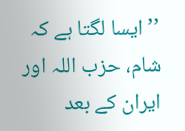’’ایسا لگتا ہے کہ شام، حزب اللہ اور ایران کے بعد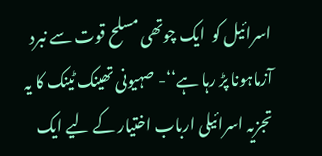اسرائیل کو  ایک چوتھی مسلح قوت سے نبرد آزماہونا پڑ رہا ہے‘‘- صہیونی تھینک ٹینک کا یہ تجزیہ اسرائیلی ارباب اختیار کے لیے ایک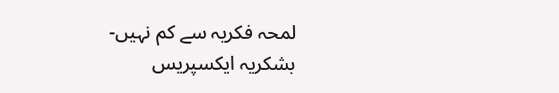لمحہ فکریہ سے کم نہیں-
بشکریہ ایکسپریس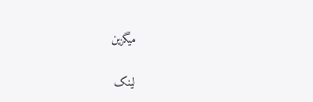میگزین

لینک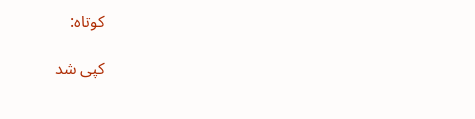کوتاه:

کپی شد